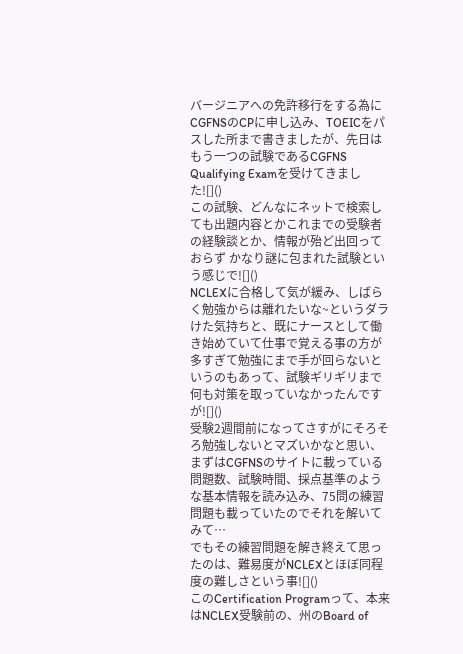バージニアへの免許移行をする為にCGFNSのCPに申し込み、TOEICをパスした所まで書きましたが、先日はもう一つの試験であるCGFNS Qualifying Examを受けてきました![]()
この試験、どんなにネットで検索しても出題内容とかこれまでの受験者の経験談とか、情報が殆ど出回っておらず かなり謎に包まれた試験という感じで![]()
NCLEXに合格して気が緩み、しばらく勉強からは離れたいな~というダラけた気持ちと、既にナースとして働き始めていて仕事で覚える事の方が多すぎて勉強にまで手が回らないというのもあって、試験ギリギリまで何も対策を取っていなかったんですが![]()
受験2週間前になってさすがにそろそろ勉強しないとマズいかなと思い、まずはCGFNSのサイトに載っている問題数、試験時間、採点基準のような基本情報を読み込み、75問の練習問題も載っていたのでそれを解いてみて…
でもその練習問題を解き終えて思ったのは、難易度がNCLEXとほぼ同程度の難しさという事![]()
このCertification Programって、本来はNCLEX受験前の、州のBoard of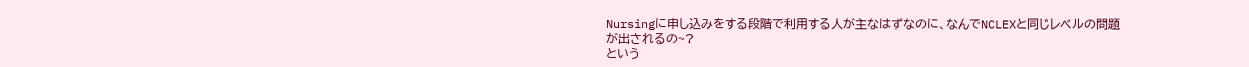Nursingに申し込みをする段階で利用する人が主なはずなのに、なんでNCLEXと同じレベルの問題が出されるの~?
という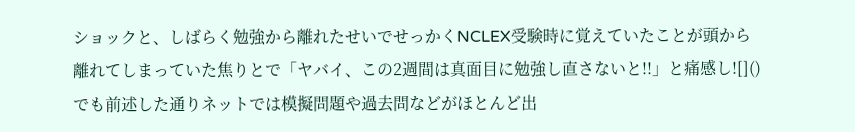ショックと、しばらく勉強から離れたせいでせっかくNCLEX受験時に覚えていたことが頭から離れてしまっていた焦りとで「ヤバイ、この2週間は真面目に勉強し直さないと!!」と痛感し![]()
でも前述した通りネットでは模擬問題や過去問などがほとんど出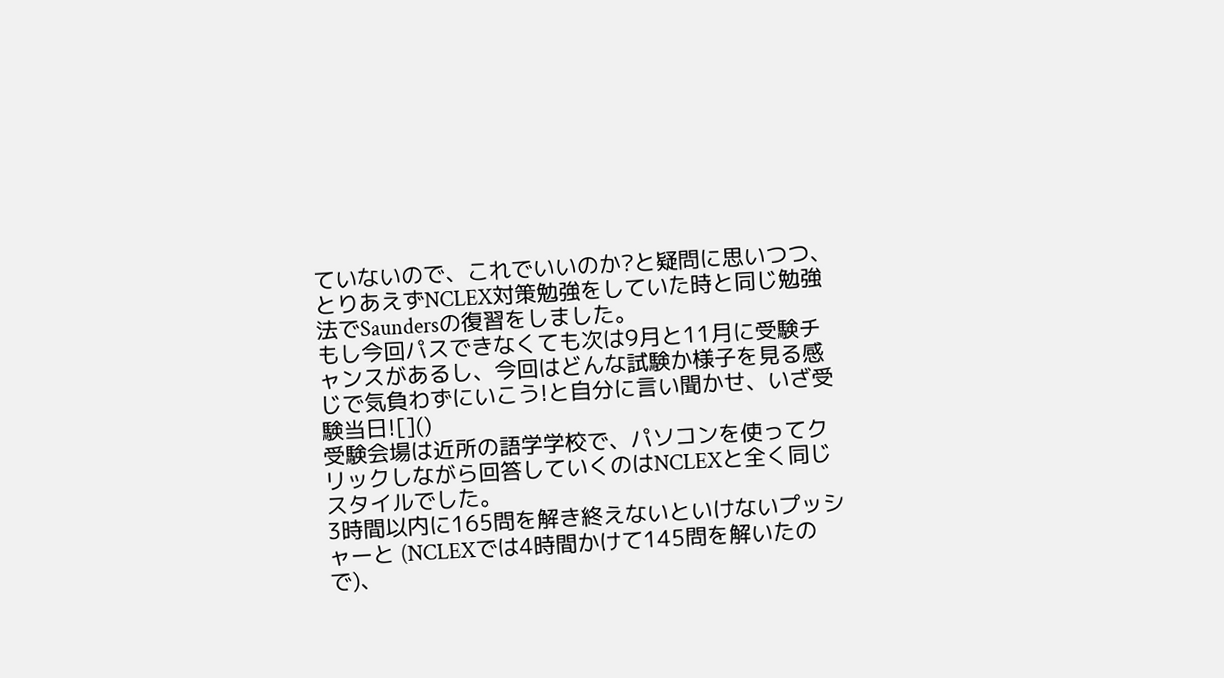ていないので、これでいいのか?と疑問に思いつつ、とりあえずNCLEX対策勉強をしていた時と同じ勉強法でSaundersの復習をしました。
もし今回パスできなくても次は9月と11月に受験チャンスがあるし、今回はどんな試験か様子を見る感じで気負わずにいこう!と自分に言い聞かせ、いざ受験当日![]()
受験会場は近所の語学学校で、パソコンを使ってクリックしながら回答していくのはNCLEXと全く同じスタイルでした。
3時間以内に165問を解き終えないといけないプッシャーと (NCLEXでは4時間かけて145問を解いたので)、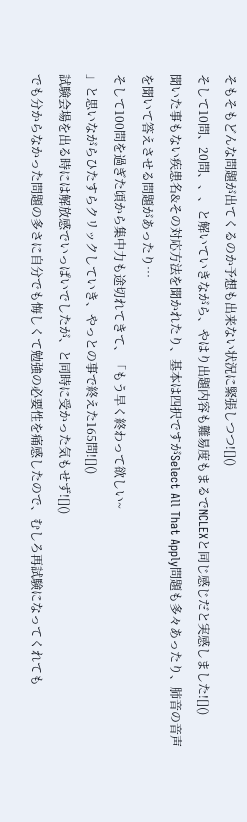そもそもどんな問題が出てくるのか予想も出来ない状況に緊張しつつ![]()
そして10問、20問、、、と解いていきながら、やはり出題内容も難易度もまるでNCLEXと同じ感じだと実感しました![]()
聞いた事もない疾患名&その対応方法を聞かれたり、基本は四択ですがSelect All That Apply問題も多々あったり、肺音の音声を聞いて答えさせる問題があったり…
そして100問を過ぎた頃から集中力も途切れてきて、「もう早く終わって欲しい~
」と思いながらひたすらクリックしていき、やっとの事で終えた165問![]()
試験会場を出る時には解放感でいっぱいでしたが、と同時に受かった気もせず![]()
でも分からなかった問題の多さに自分でも悔しくて勉強の必要性を痛感したので、むしろ再試験になってくれても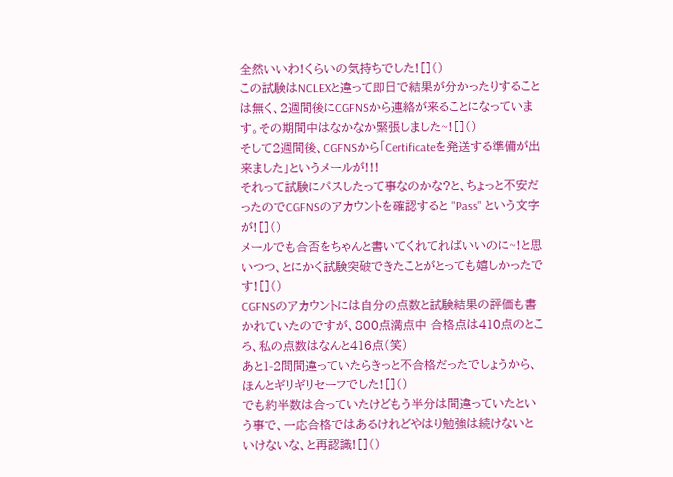全然いいわ!くらいの気持ちでした![]()
この試験はNCLEXと違って即日で結果が分かったりすることは無く、2週間後にCGFNSから連絡が来ることになっています。その期間中はなかなか緊張しました~![]()
そして2週間後、CGFNSから「Certificateを発送する準備が出来ました」というメールが!!!
それって試験にパスしたって事なのかな?と、ちょっと不安だったのでCGFNSのアカウントを確認すると "Pass" という文字が![]()
メールでも合否をちゃんと書いてくれてればいいのに~!と思いつつ、とにかく試験突破できたことがとっても嬉しかったです![]()
CGFNSのアカウントには自分の点数と試験結果の評価も書かれていたのですが、800点満点中 合格点は410点のところ、私の点数はなんと416点(笑)
あと1-2問間違っていたらきっと不合格だったでしょうから、ほんとギリギリセーフでした![]()
でも約半数は合っていたけどもう半分は間違っていたという事で、一応合格ではあるけれどやはり勉強は続けないといけないな、と再認識![]()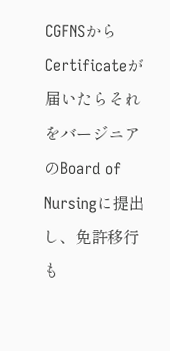CGFNSからCertificateが届いたらそれをバージニアのBoard of Nursingに提出し、免許移行も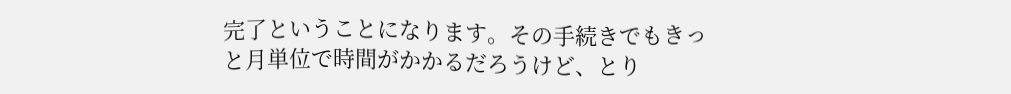完了ということになります。その手続きでもきっと月単位で時間がかかるだろうけど、とり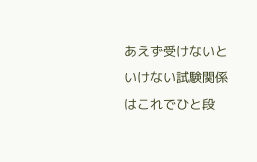あえず受けないといけない試験関係はこれでひと段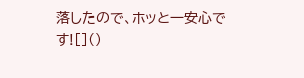落したので、ホッと一安心です![]()